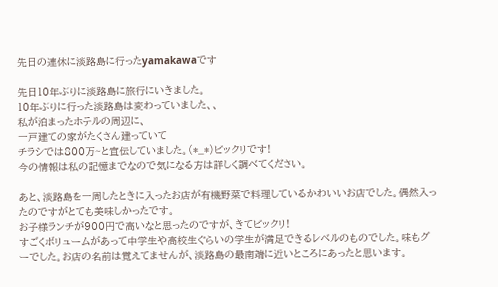先日の連休に淡路島に行ったyamakawaです

先日10年ぶりに淡路島に旅行にいきました。
10年ぶりに行った淡路島は変わっていました、、
私が泊まったホテルの周辺に、
一戸建ての家がたくさん建っていて
チラシでは800万~と宣伝していました。(*_*)ビックリです!
今の情報は私の記憶までなので気になる方は詳しく調べてください。

あと、淡路島を一周したときに入ったお店が有機野菜で料理しているかわいいお店でした。偶然入ったのですがとても美味しかったです。
お子様ランチが900円で高いなと思ったのですが、きてビックリ!
すごくボリュームがあって中学生や高校生ぐらいの学生が満足できるレベルのものでした。味もグーでした。お店の名前は覚えてませんが、淡路島の最南端に近いところにあったと思います。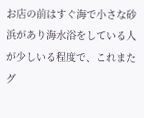お店の前はすぐ海で小さな砂浜があり海水浴をしている人が少しいる程度で、これまたグ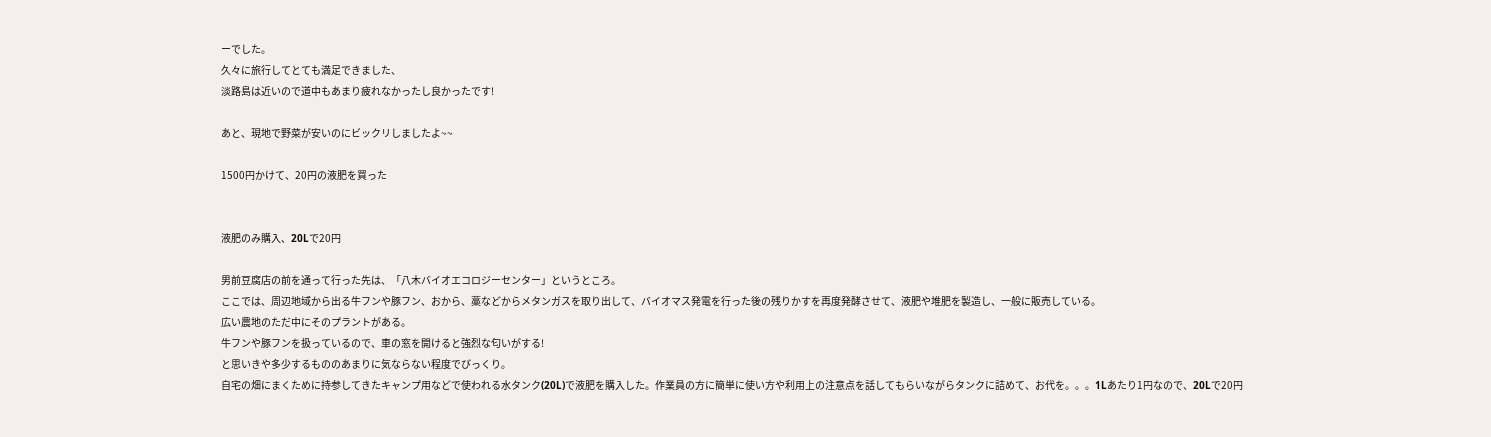ーでした。
久々に旅行してとても満足できました、
淡路島は近いので道中もあまり疲れなかったし良かったです!

あと、現地で野菜が安いのにビックリしましたよ~~

1500円かけて、20円の液肥を買った


液肥のみ購入、20Lで20円

男前豆腐店の前を通って行った先は、「八木バイオエコロジーセンター」というところ。
ここでは、周辺地域から出る牛フンや豚フン、おから、藁などからメタンガスを取り出して、バイオマス発電を行った後の残りかすを再度発酵させて、液肥や堆肥を製造し、一般に販売している。
広い農地のただ中にそのプラントがある。
牛フンや豚フンを扱っているので、車の窓を開けると強烈な匂いがする!
と思いきや多少するもののあまりに気ならない程度でびっくり。
自宅の畑にまくために持参してきたキャンプ用などで使われる水タンク(20L)で液肥を購入した。作業員の方に簡単に使い方や利用上の注意点を話してもらいながらタンクに詰めて、お代を。。。1Lあたり1円なので、20Lで20円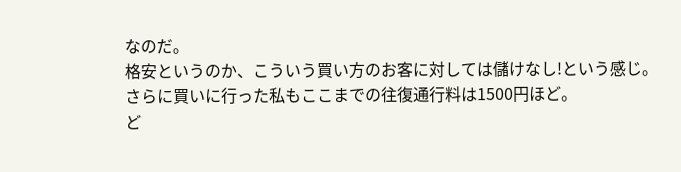なのだ。
格安というのか、こういう買い方のお客に対しては儲けなし!という感じ。
さらに買いに行った私もここまでの往復通行料は1500円ほど。
ど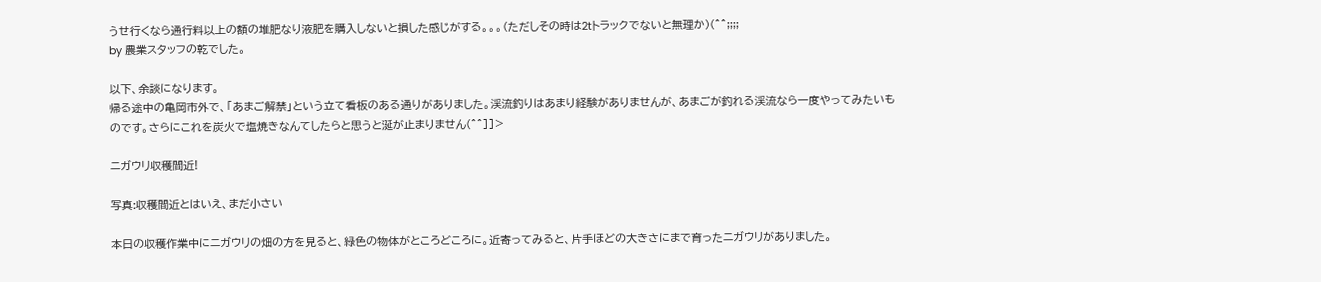うせ行くなら通行料以上の額の堆肥なり液肥を購入しないと損した感じがする。。。(ただしその時は2tトラックでないと無理か)(^^;;;;
by 農業スタッフの乾でした。

以下、余談になります。
帰る途中の亀岡市外で、「あまご解禁」という立て看板のある通りがありました。渓流釣りはあまり経験がありませんが、あまごが釣れる渓流なら一度やってみたいものです。さらにこれを炭火で塩焼きなんてしたらと思うと涎が止まりません(^^]]>

ニガウリ収穫間近!

写真:収穫間近とはいえ、まだ小さい

本日の収穫作業中にニガウリの畑の方を見ると、緑色の物体がところどころに。近寄ってみると、片手ほどの大きさにまで育ったニガウリがありました。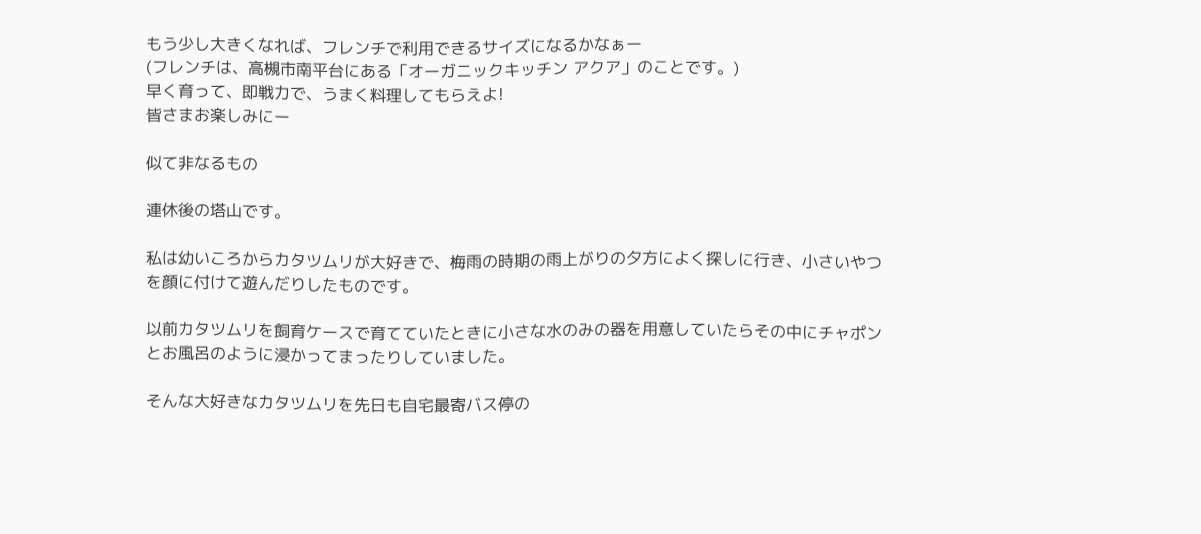もう少し大きくなれば、フレンチで利用できるサイズになるかなぁー
(フレンチは、高槻市南平台にある「オーガニックキッチン アクア」のことです。)
早く育って、即戦力で、うまく料理してもらえよ!
皆さまお楽しみにー

似て非なるもの

連休後の塔山です。

私は幼いころからカタツムリが大好きで、梅雨の時期の雨上がりの夕方によく探しに行き、小さいやつを顔に付けて遊んだりしたものです。

以前カタツムリを飼育ケースで育てていたときに小さな水のみの器を用意していたらその中にチャポンとお風呂のように浸かってまったりしていました。

そんな大好きなカタツムリを先日も自宅最寄バス停の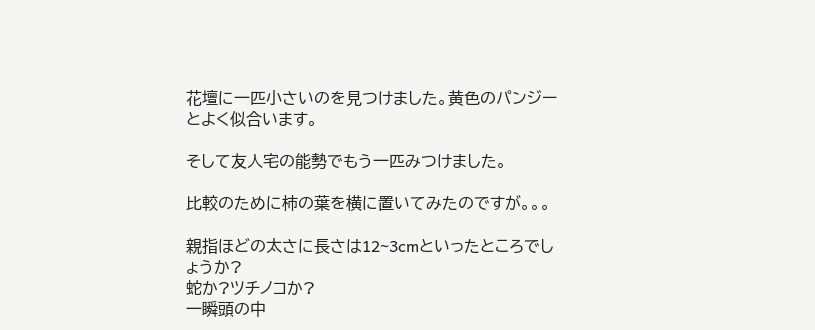花壇に一匹小さいのを見つけました。黄色のパンジーとよく似合います。

そして友人宅の能勢でもう一匹みつけました。

比較のために柿の葉を横に置いてみたのですが。。。

親指ほどの太さに長さは12~3cmといったところでしょうか?
蛇か?ツチノコか?
一瞬頭の中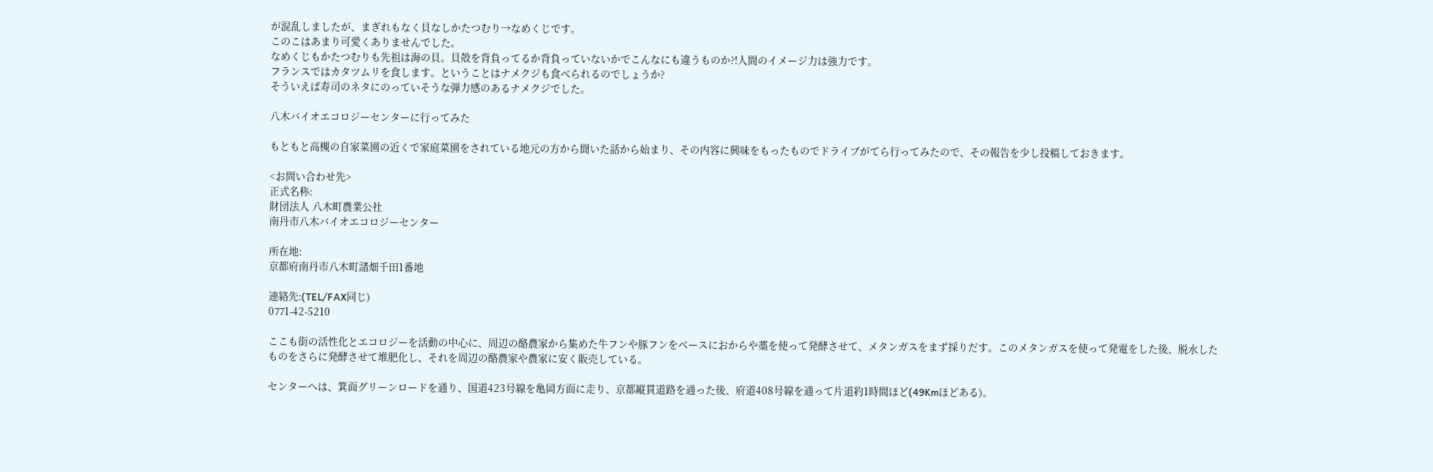が混乱しましたが、まぎれもなく貝なしかたつむり→なめくじです。
このこはあまり可愛くありませんでした。
なめくじもかたつむりも先祖は海の貝。貝殻を背負ってるか背負っていないかでこんなにも違うものか?!人間のイメージ力は強力です。
フランスではカタツムリを食します。ということはナメクジも食べられるのでしょうか?
そういえば寿司のネタにのっていそうな弾力感のあるナメクジでした。

八木バイオエコロジーセンターに行ってみた

もともと高槻の自家菜園の近くで家庭菜園をされている地元の方から聞いた話から始まり、その内容に興味をもったものでドライブがてら行ってみたので、その報告を少し投稿しておきます。

<お問い合わせ先>
正式名称:
財団法人 八木町農業公社
南丹市八木バイオエコロジーセンター

所在地:
京都府南丹市八木町諸畑千田1番地

連絡先:(TEL/FAX同じ)
0771-42-5210

ここも街の活性化とエコロジーを活動の中心に、周辺の酪農家から集めた牛フンや豚フンをベースにおからや藁を使って発酵させて、メタンガスをまず採りだす。このメタンガスを使って発電をした後、脱水したものをさらに発酵させて堆肥化し、それを周辺の酪農家や農家に安く販売している。

センターへは、箕面グリーンロードを通り、国道423号線を亀岡方面に走り、京都縦貫道路を通った後、府道408号線を通って片道約1時間ほど(49Kmほどある)。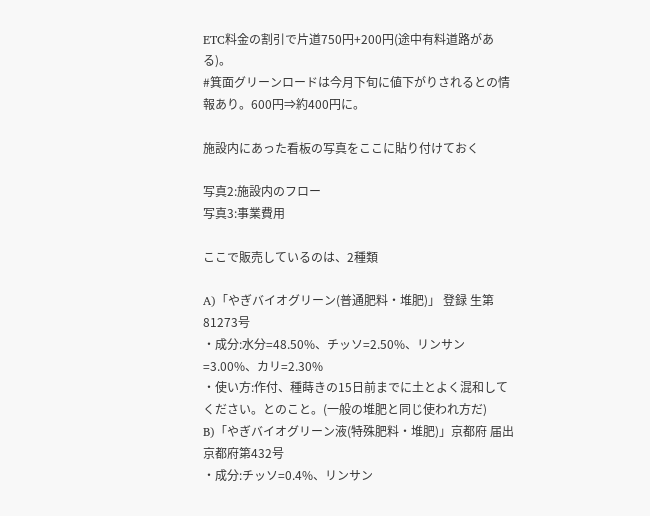ETC料金の割引で片道750円+200円(途中有料道路がある)。
#箕面グリーンロードは今月下旬に値下がりされるとの情報あり。600円⇒約400円に。

施設内にあった看板の写真をここに貼り付けておく

写真2:施設内のフロー
写真3:事業費用

ここで販売しているのは、2種類

A)「やぎバイオグリーン(普通肥料・堆肥)」 登録 生第81273号
・成分:水分=48.50%、チッソ=2.50%、リンサン=3.00%、カリ=2.30%
・使い方:作付、種蒔きの15日前までに土とよく混和してください。とのこと。(一般の堆肥と同じ使われ方だ)
B)「やぎバイオグリーン液(特殊肥料・堆肥)」京都府 届出 京都府第432号
・成分:チッソ=0.4%、リンサン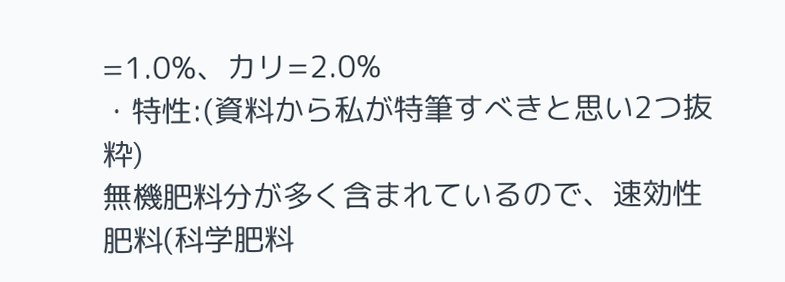=1.0%、カリ=2.0%
・特性:(資料から私が特筆すべきと思い2つ抜粋)
無機肥料分が多く含まれているので、速効性肥料(科学肥料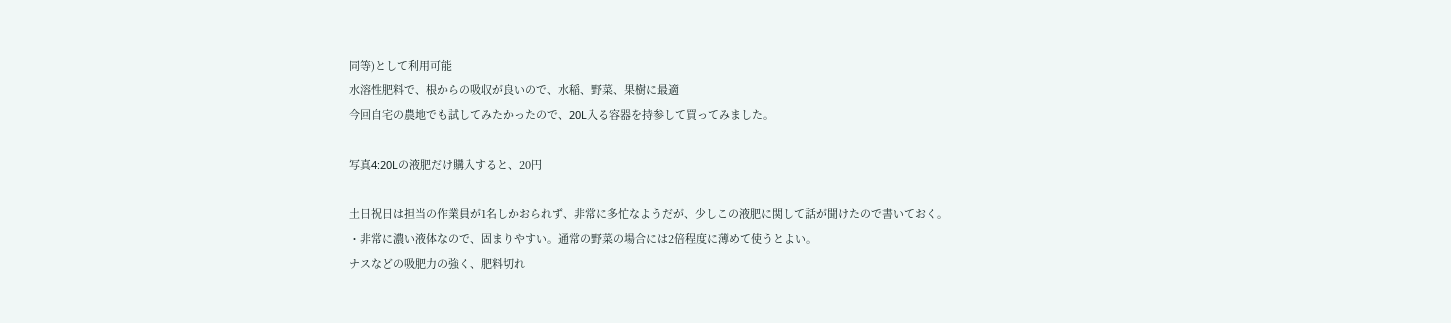同等)として利用可能
水溶性肥料で、根からの吸収が良いので、水稲、野菜、果樹に最適
今回自宅の農地でも試してみたかったので、20L入る容器を持参して買ってみました。

写真4:20Lの液肥だけ購入すると、20円

土日祝日は担当の作業員が1名しかおられず、非常に多忙なようだが、少しこの液肥に関して話が聞けたので書いておく。
・非常に濃い液体なので、固まりやすい。通常の野菜の場合には2倍程度に薄めて使うとよい。
ナスなどの吸肥力の強く、肥料切れ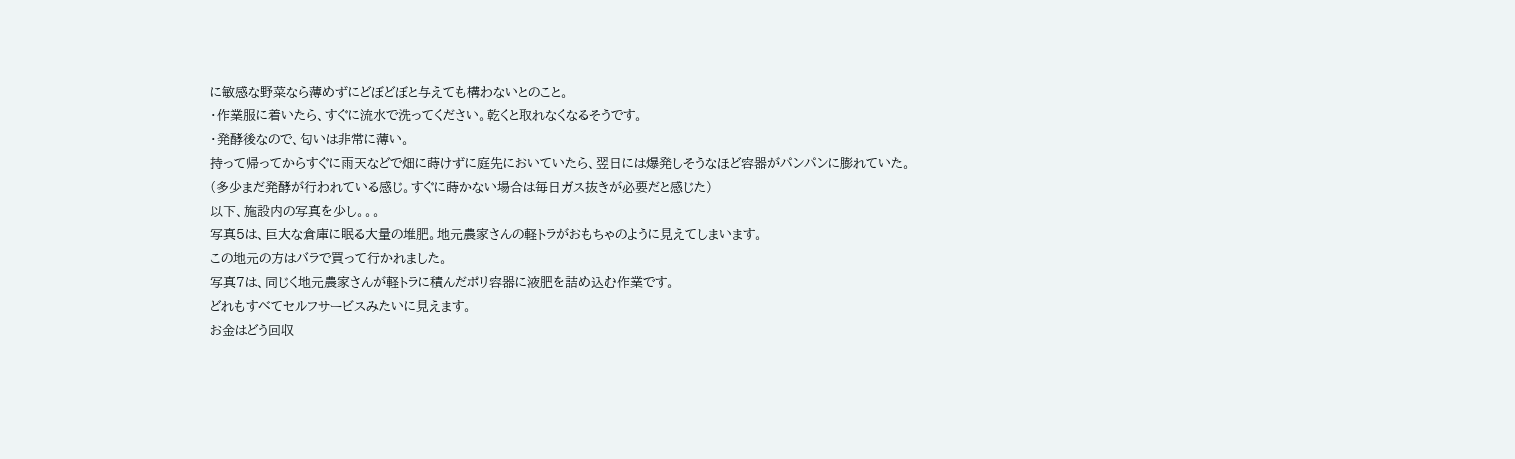に敏感な野菜なら薄めずにどぼどぼと与えても構わないとのこと。
・作業服に着いたら、すぐに流水で洗ってください。乾くと取れなくなるそうです。
・発酵後なので、匂いは非常に薄い。
持って帰ってからすぐに雨天などで畑に蒔けずに庭先においていたら、翌日には爆発しそうなほど容器がパンパンに膨れていた。(多少まだ発酵が行われている感じ。すぐに蒔かない場合は毎日ガス抜きが必要だと感じた)
以下、施設内の写真を少し。。。
写真5は、巨大な倉庫に眠る大量の堆肥。地元農家さんの軽トラがおもちゃのように見えてしまいます。
この地元の方はバラで買って行かれました。
写真7は、同じく地元農家さんが軽トラに積んだポリ容器に液肥を詰め込む作業です。
どれもすべてセルフサービスみたいに見えます。
お金はどう回収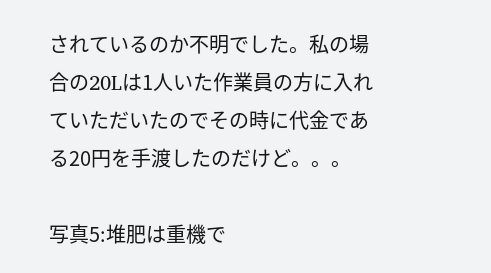されているのか不明でした。私の場合の20Lは1人いた作業員の方に入れていただいたのでその時に代金である20円を手渡したのだけど。。。

写真5:堆肥は重機で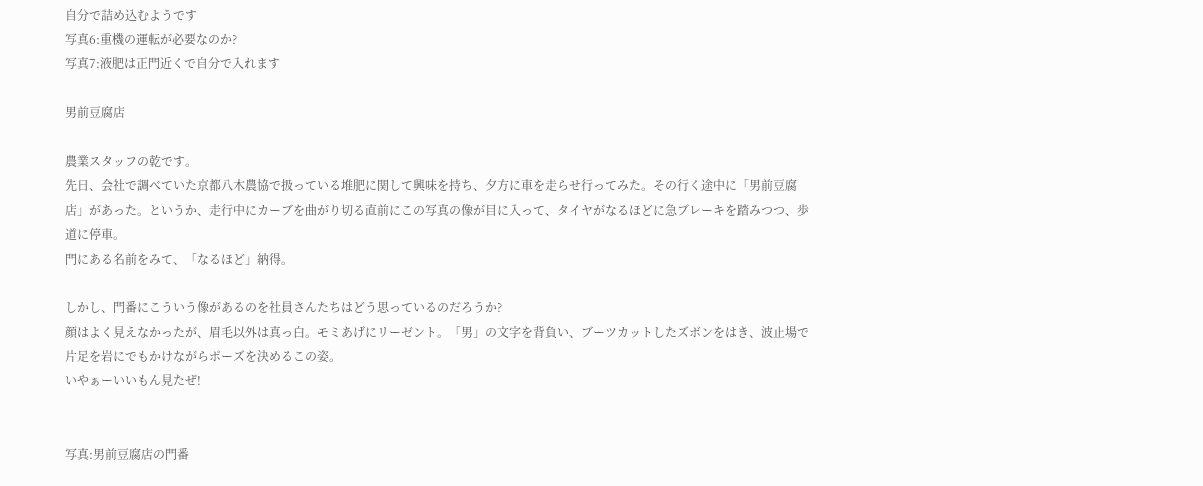自分で詰め込むようです
写真6:重機の運転が必要なのか?
写真7:液肥は正門近くで自分で入れます

男前豆腐店

農業スタッフの乾です。
先日、会社で調べていた京都八木農協で扱っている堆肥に関して興味を持ち、夕方に車を走らせ行ってみた。その行く途中に「男前豆腐店」があった。というか、走行中にカーブを曲がり切る直前にこの写真の像が目に入って、タイヤがなるほどに急ブレーキを踏みつつ、歩道に停車。
門にある名前をみて、「なるほど」納得。

しかし、門番にこういう像があるのを社員さんたちはどう思っているのだろうか?
顔はよく見えなかったが、眉毛以外は真っ白。モミあげにリーゼント。「男」の文字を背負い、ブーツカットしたズボンをはき、波止場で片足を岩にでもかけながらポーズを決めるこの姿。
いやぁーいいもん見たぜ!


写真:男前豆腐店の門番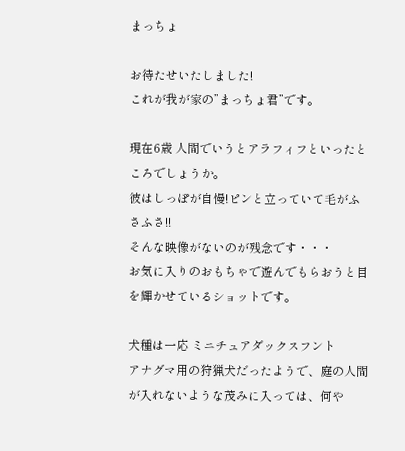まっちょ

お待たせいたしました!
これが我が家の”まっちょ君”です。

現在6歳 人間でいうとアラフィフといったところでしょうか。
彼はしっぽが自慢!ピンと立っていて毛がふさふさ!!
そんな映像がないのが残念です・・・
お気に入りのおもちゃで遊んでもらおうと目を輝かせているショットです。

犬種は一応 ミニチュアダックスフント
アナグマ用の狩猟犬だったようで、庭の人間が入れないような茂みに入っては、何や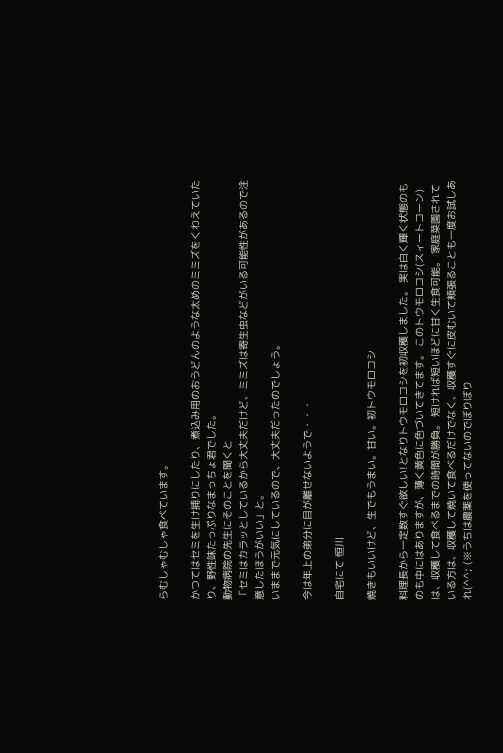らむしゃむしゃ食べています。

かつてはセミを生け捕りにしたり、煮込み用のおうどんのような太めのミミズをくわえていたり、野性味たっぷりなまっちょ君でした。
動物病院の先生にそのことを聞くと
「セミはカラッとしているから大丈夫だけど、ミミズは寄生虫などがいる可能性があるので注意したほうがいい」と。
いままで元気にしているので、大丈夫だったのでしょう。

今は年上の弟分に目が離せないようで・・・

自宅にて 恒川

焼きもいいけど、生でもうまい。甘い。初トウモロコシ

料理長から一定数すぐ欲しい!となりトウモロコシを初収穫しました。 実は白く輝く状態のものも中にはありますが、薄く黄色に色づいてきてます。 このトウモロコシ(スィートコーン)は、収穫して食べるまでの時間が勝負。 短ければ短いほどに甘く生食可能。 家庭菜園されている方は、収穫して焼いて食べるだけでなく、収穫すぐに皮むいて頬張ることも一度お試しあれ(^^; (※うちは農薬を使ってないのでぼりぼり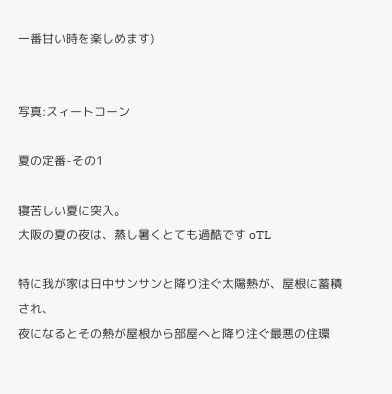一番甘い時を楽しめます)


写真:スィートコーン

夏の定番-その1

寝苦しい夏に突入。
大阪の夏の夜は、蒸し暑くとても過酷です oTL

特に我が家は日中サンサンと降り注ぐ太陽熱が、屋根に蓄積され、
夜になるとその熱が屋根から部屋へと降り注ぐ最悪の住環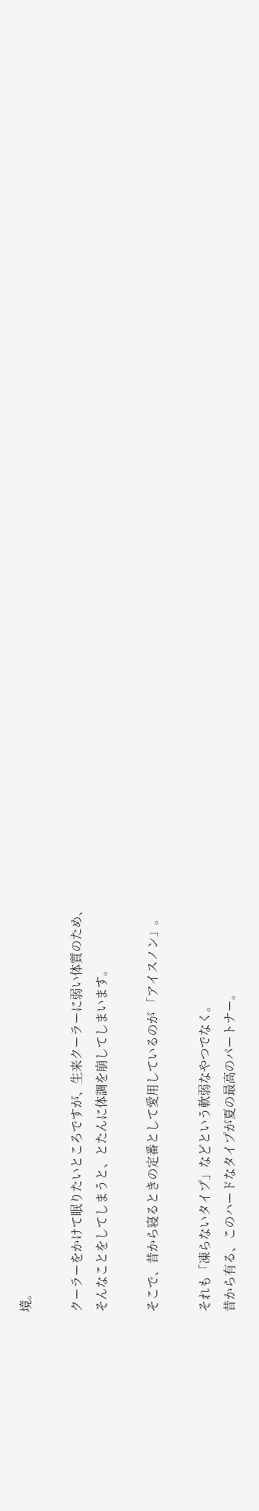境。

クーラーをかけて眠りたいところですが、生来クーラーに弱い体質のため、
そんなことをしてしまうと、とたんに体調を崩してしまいます。

そこで、昔から寝るときの定番として愛用しているのが 「アイスノン」。

それも「凍らないタイプ」などという軟弱なやつでなく。
昔から有る、このハードなタイプが夏の最高のパートナー。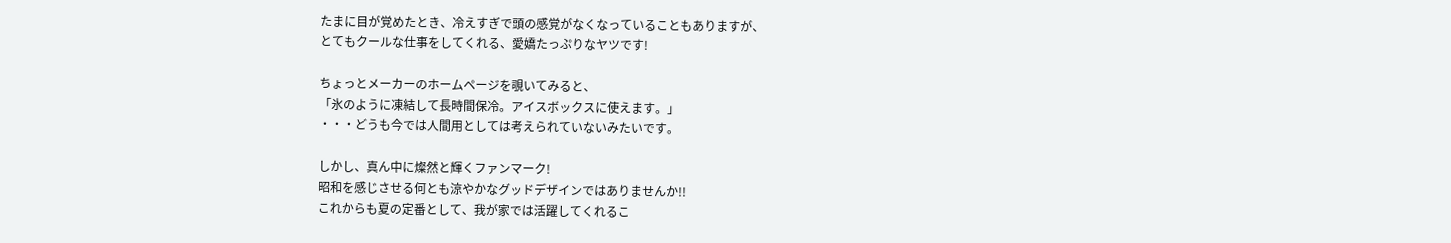たまに目が覚めたとき、冷えすぎで頭の感覚がなくなっていることもありますが、
とてもクールな仕事をしてくれる、愛嬌たっぷりなヤツです!

ちょっとメーカーのホームページを覗いてみると、
「氷のように凍結して長時間保冷。アイスボックスに使えます。」
・・・どうも今では人間用としては考えられていないみたいです。

しかし、真ん中に燦然と輝くファンマーク!
昭和を感じさせる何とも涼やかなグッドデザインではありませんか!!
これからも夏の定番として、我が家では活躍してくれるこ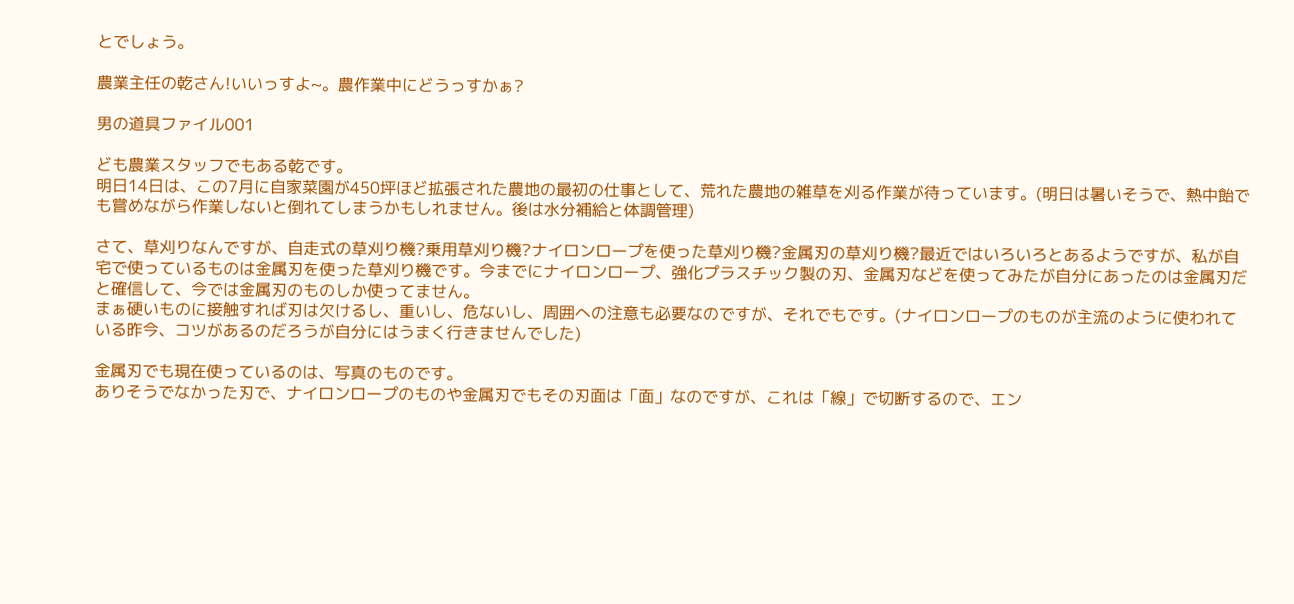とでしょう。

農業主任の乾さん!いいっすよ~。農作業中にどうっすかぁ?

男の道具ファイル001

ども農業スタッフでもある乾です。
明日14日は、この7月に自家菜園が450坪ほど拡張された農地の最初の仕事として、荒れた農地の雑草を刈る作業が待っています。(明日は暑いそうで、熱中飴でも嘗めながら作業しないと倒れてしまうかもしれません。後は水分補給と体調管理)

さて、草刈りなんですが、自走式の草刈り機?乗用草刈り機?ナイロンロープを使った草刈り機?金属刃の草刈り機?最近ではいろいろとあるようですが、私が自宅で使っているものは金属刃を使った草刈り機です。今までにナイロンロープ、強化プラスチック製の刃、金属刃などを使ってみたが自分にあったのは金属刃だと確信して、今では金属刃のものしか使ってません。
まぁ硬いものに接触すれば刃は欠けるし、重いし、危ないし、周囲への注意も必要なのですが、それでもです。(ナイロンロープのものが主流のように使われている昨今、コツがあるのだろうが自分にはうまく行きませんでした)

金属刃でも現在使っているのは、写真のものです。
ありそうでなかった刃で、ナイロンロープのものや金属刃でもその刃面は「面」なのですが、これは「線」で切断するので、エン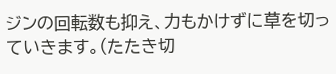ジンの回転数も抑え、力もかけずに草を切っていきます。(たたき切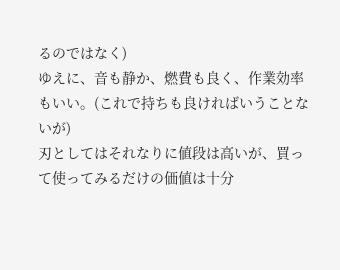るのではなく)
ゆえに、音も静か、燃費も良く、作業効率もいい。(これで持ちも良ければいうことないが)
刃としてはそれなりに値段は高いが、買って使ってみるだけの価値は十分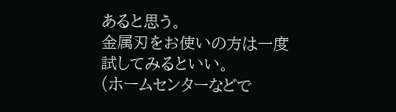あると思う。
金属刃をお使いの方は一度試してみるといい。
(ホームセンターなどで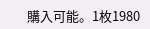購入可能。1枚1980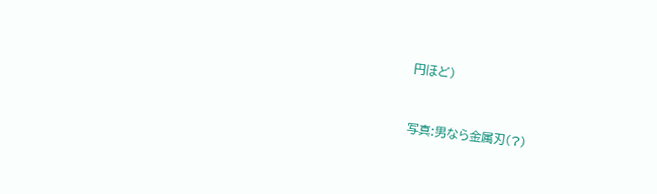円ほど)


写真:男なら金属刃(?)